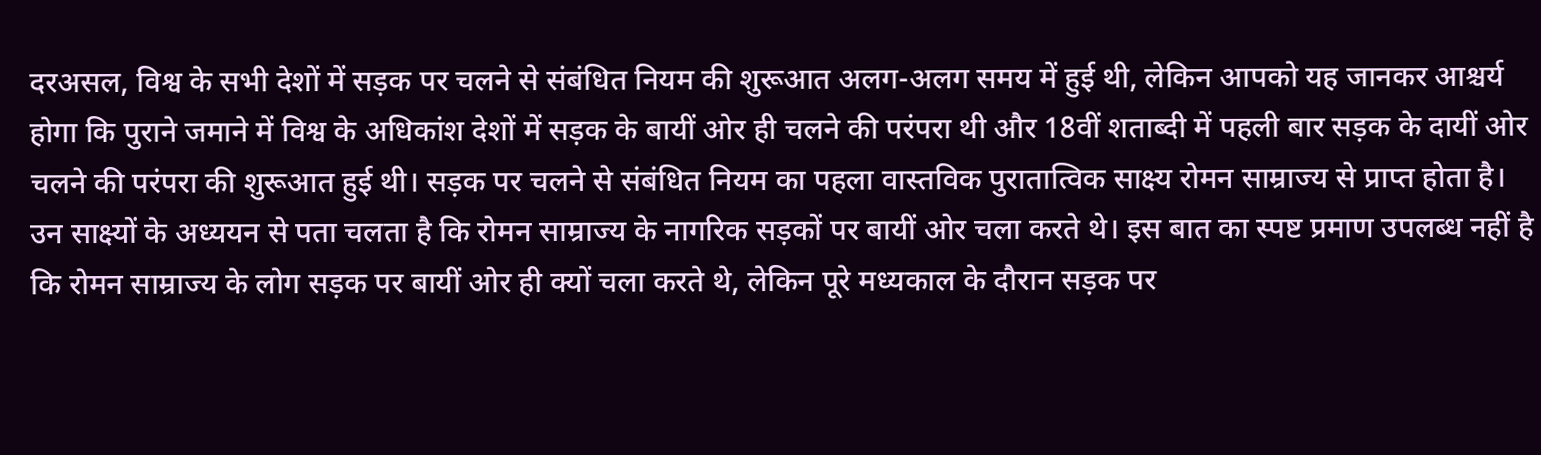दरअसल, विश्व के सभी देशों में सड़क पर चलने से संबंधित नियम की शुरूआत अलग-अलग समय में हुई थी, लेकिन आपको यह जानकर आश्चर्य होगा कि पुराने जमाने में विश्व के अधिकांश देशों में सड़क के बायीं ओर ही चलने की परंपरा थी और 18वीं शताब्दी में पहली बार सड़क के दायीं ओर चलने की परंपरा की शुरूआत हुई थी। सड़क पर चलने से संबंधित नियम का पहला वास्तविक पुरातात्विक साक्ष्य रोमन साम्राज्य से प्राप्त होता है।
उन साक्ष्यों के अध्ययन से पता चलता है कि रोमन साम्राज्य के नागरिक सड़कों पर बायीं ओर चला करते थे। इस बात का स्पष्ट प्रमाण उपलब्ध नहीं है कि रोमन साम्राज्य के लोग सड़क पर बायीं ओर ही क्यों चला करते थे, लेकिन पूरे मध्यकाल के दौरान सड़क पर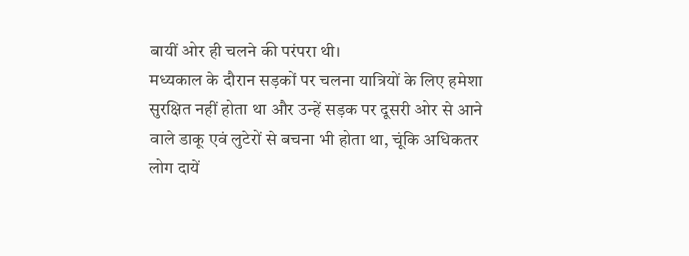बायीं ओर ही चलने की परंपरा थी।
मध्यकाल के दौरान सड़कों पर चलना यात्रियों के लिए हमेशा सुरक्षित नहीं होता था और उन्हें सड़क पर दूसरी ओर से आने वाले डाकू एवं लुटेरों से बचना भी होता था, चूंकि अधिकतर लोग दायें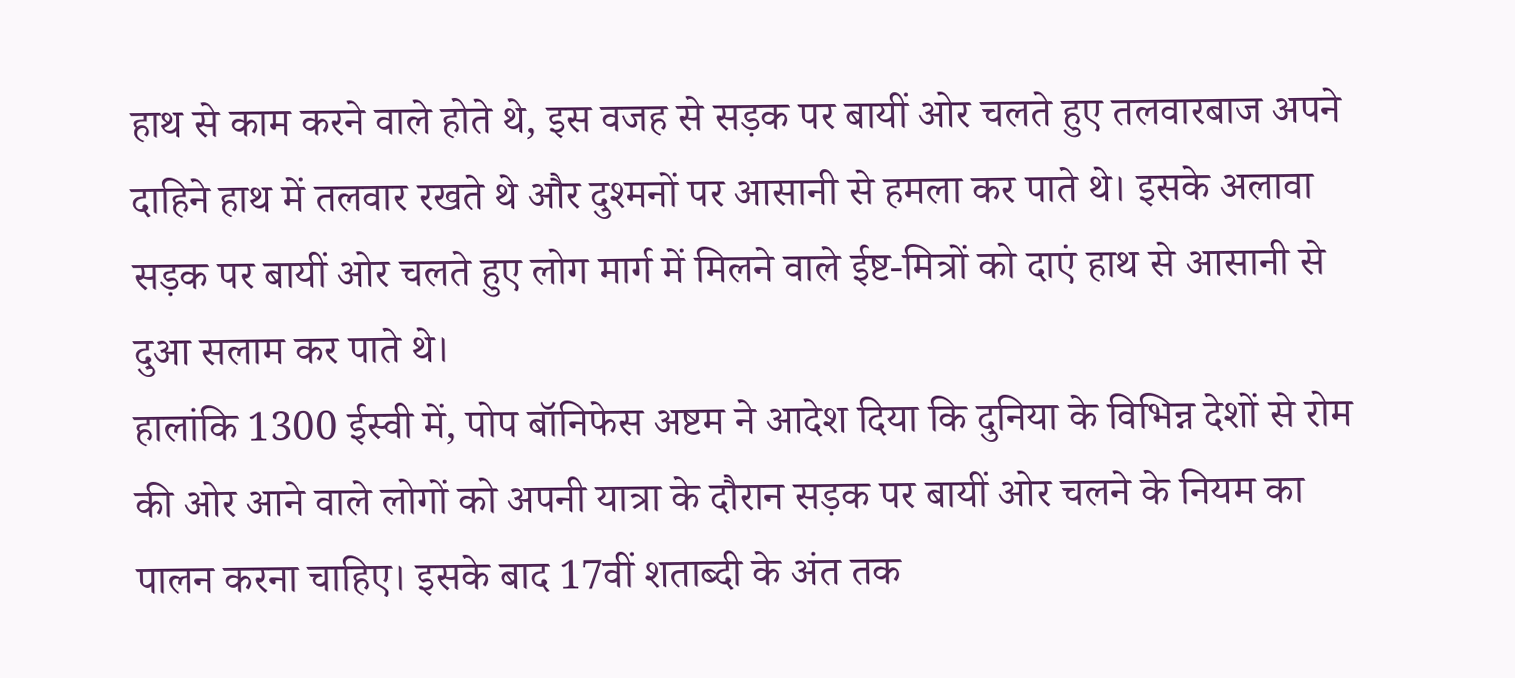हाथ से काम करने वाले होते थे, इस वजह से सड़क पर बायीं ओर चलते हुए तलवारबाज अपने दाहिने हाथ में तलवार रखते थे और दुश्मनों पर आसानी से हमला कर पाते थे। इसके अलावा सड़क पर बायीं ओर चलते हुए लोग मार्ग में मिलने वाले ईष्ट-मित्रों को दाएं हाथ से आसानी से दुआ सलाम कर पाते थे।
हालांकि 1300 ईस्वी में, पोप बॉनिफेस अष्टम ने आदेश दिया कि दुनिया के विभिन्न देशों से रोम की ओर आने वाले लोगों को अपनी यात्रा के दौरान सड़क पर बायीं ओर चलने के नियम का पालन करना चाहिए। इसके बाद 17वीं शताब्दी के अंत तक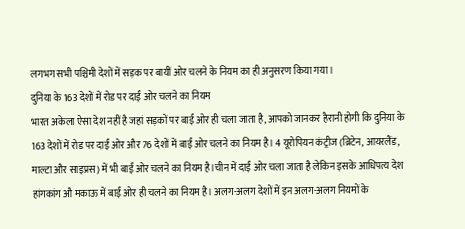लगभग सभी पश्चिमी देशों में सड़क पर बायीं ओर चलने के नियम का ही अनुसरण किया गया।
दुनिया के 163 देशों में रोड पर दाईं ओर चलने का नियम
भारत अकेला ऐसा देश नहीं है जहां सड़कों पर बाईं ओर ही चला जाता है, आपको जानकर हैरानी होगी कि दुनिया के 163 देशों में रोड पर दाईं ओर और 76 देशों में बाईं ओर चलने का नियम है। 4 यूरोपियन कंट्रीज (ब्रिटेन, आयरलैंड, माल्टा और साइप्रस) में भी बाईं ओर चलने का नियम है।चीन में दाईं ओर चला जाता है लेकिन इसके आधिपत्य देश हांगकांग औ मकाऊ में बाईं ओर ही चलने का नियम है। अलग-अलग देशों में इन अलग-अलग नियमों के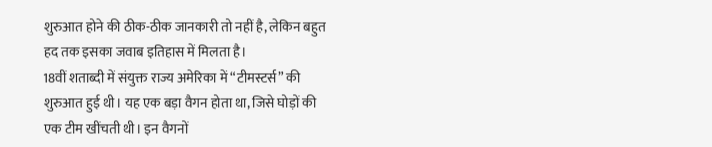शुरुआत होने की ठीक-ठीक जानकारी तो नहीं है, लेकिन बहुत हद तक इसका जवाब इतिहास में मिलता है।
18वीं शताब्दी में संयुक्त राज्य अमेरिका में “टीमस्टर्स” की शुरुआत हुई थी। यह एक बड़ा वैगन होता था, जिसे घोड़ों की एक टीम खींचती थी। इन वैगनों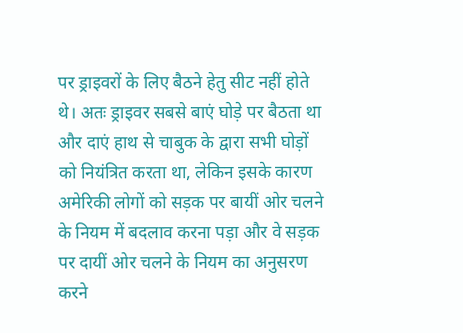पर ड्राइवरों के लिए बैठने हेतु सीट नहीं होते थे। अतः ड्राइवर सबसे बाएं घोड़े पर बैठता था और दाएं हाथ से चाबुक के द्वारा सभी घोड़ों को नियंत्रित करता था, लेकिन इसके कारण अमेरिकी लोगों को सड़क पर बायीं ओर चलने के नियम में बदलाव करना पड़ा और वे सड़क पर दायीं ओर चलने के नियम का अनुसरण करने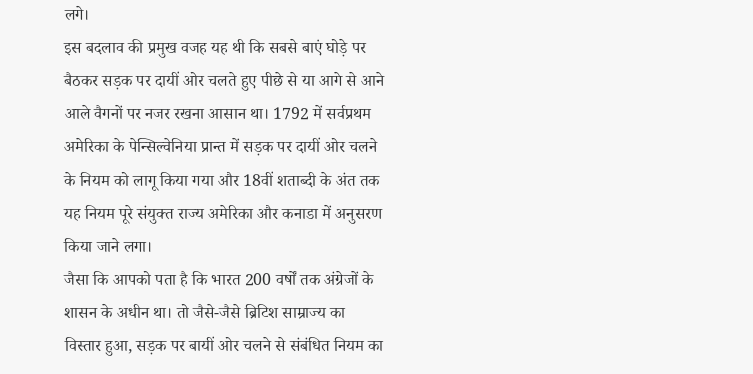लगे।
इस बदलाव की प्रमुख वजह यह थी कि सबसे बाएं घोड़े पर बैठकर सड़क पर दायीं ओर चलते हुए पीछे से या आगे से आने आले वैगनों पर नजर रखना आसान था। 1792 में सर्वप्रथम अमेरिका के पेन्सिल्वेनिया प्रान्त में सड़क पर दायीं ओर चलने के नियम को लागू किया गया और 18वीं शताब्दी के अंत तक यह नियम पूरे संयुक्त राज्य अमेरिका और कनाडा में अनुसरण किया जाने लगा।
जैसा कि आपको पता है कि भारत 200 वर्षों तक अंग्रेजों के शासन के अधीन था। तो जैसे-जैसे ब्रिटिश साम्राज्य का विस्तार हुआ, सड़क पर बायीं ओर चलने से संबंधित नियम का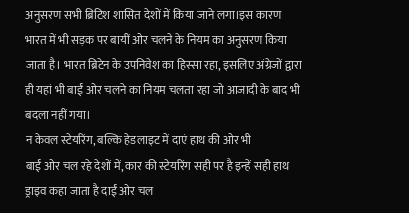अनुसरण सभी ब्रिटिश शासित देशों में किया जाने लगा।इस कारण भारत में भी सड़क पर बायीं ओर चलने के नियम का अनुसरण किया जाता है। भारत ब्रिटेन के उपनिवेश का हिस्सा रहा, इसलिए अंग्रेजों द्वारा ही यहां भी बाईं ओर चलने का नियम चलता रहा जो आजादी के बाद भी बदला नहीं गया।
न केवल स्टेयरिंग, बल्कि हेडलाइट में दाएं हाथ की ओर भी
बाईं ओर चल रहे देशों में, कार की स्टेयरिंग सही पर है इन्हें सही हाथ ड्राइव कहा जाता है दाईं ओर चल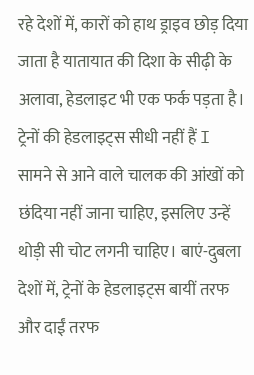रहे देशों में, कारों को हाथ ड्राइव छोड़ दिया जाता है यातायात की दिशा के सीढ़ी के अलावा, हेडलाइट भी एक फर्क पड़ता है। ट्रेनों की हेडलाइट्स सीधी नहीं हैं I सामने से आने वाले चालक की आंखों को छंदिया नहीं जाना चाहिए, इसलिए उन्हें थोड़ी सी चोट लगनी चाहिए। बाएं-दुबला देशों में, ट्रेनों के हेडलाइट्स बायीं तरफ और दाईं तरफ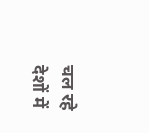चल रहे देशों में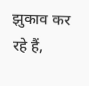झुकाव कर रहे हैं,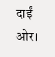दाईं ओर।